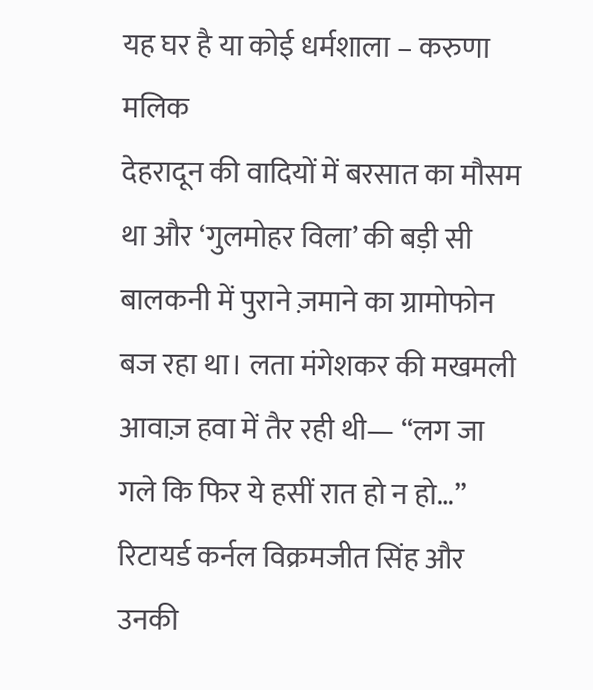यह घर है या कोई धर्मशाला – करुणा मलिक
देहरादून की वादियों में बरसात का मौसम था और ‘गुलमोहर विला’ की बड़ी सी बालकनी में पुराने ज़माने का ग्रामोफोन बज रहा था। लता मंगेशकर की मखमली आवाज़ हवा में तैर रही थी— “लग जा गले कि फिर ये हसीं रात हो न हो…” रिटायर्ड कर्नल विक्रमजीत सिंह और उनकी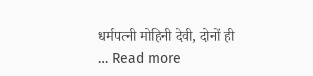धर्मपत्नी मोहिनी देवी, दोनों ही … Read more